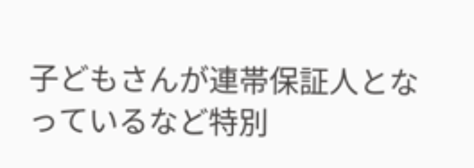子どもさんが連帯保証人となっているなど特別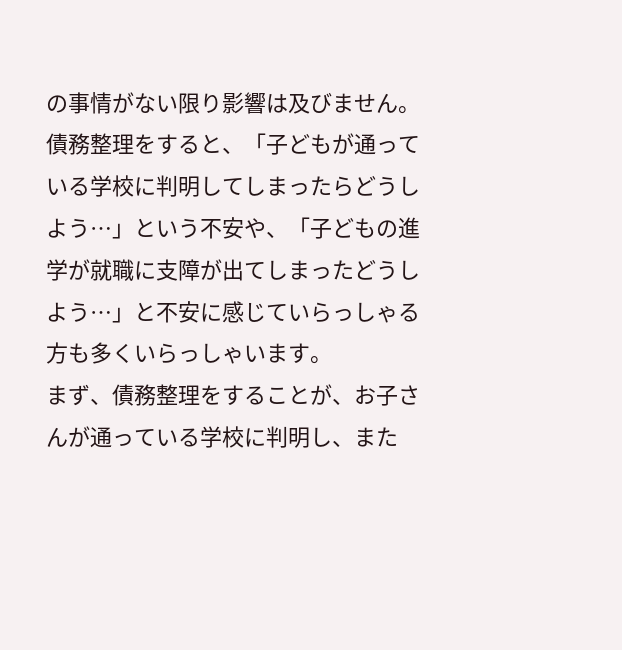の事情がない限り影響は及びません。
債務整理をすると、「子どもが通っている学校に判明してしまったらどうしよう…」という不安や、「子どもの進学が就職に支障が出てしまったどうしよう…」と不安に感じていらっしゃる方も多くいらっしゃいます。
まず、債務整理をすることが、お子さんが通っている学校に判明し、また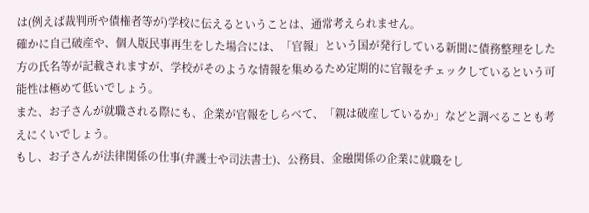は(例えば裁判所や債権者等が)学校に伝えるということは、通常考えられません。
確かに自己破産や、個人版民事再生をした場合には、「官報」という国が発行している新聞に債務整理をした方の氏名等が記載されますが、学校がそのような情報を集めるため定期的に官報をチェックしているという可能性は極めて低いでしょう。
また、お子さんが就職される際にも、企業が官報をしらべて、「親は破産しているか」などと調べることも考えにくいでしょう。
もし、お子さんが法律関係の仕事(弁護士や司法書士)、公務員、金融関係の企業に就職をし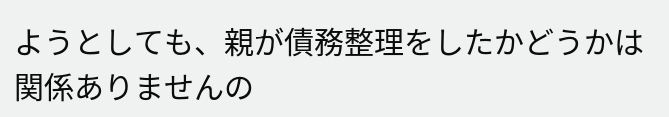ようとしても、親が債務整理をしたかどうかは関係ありませんの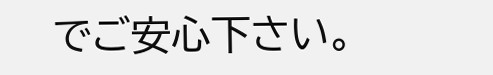でご安心下さい。